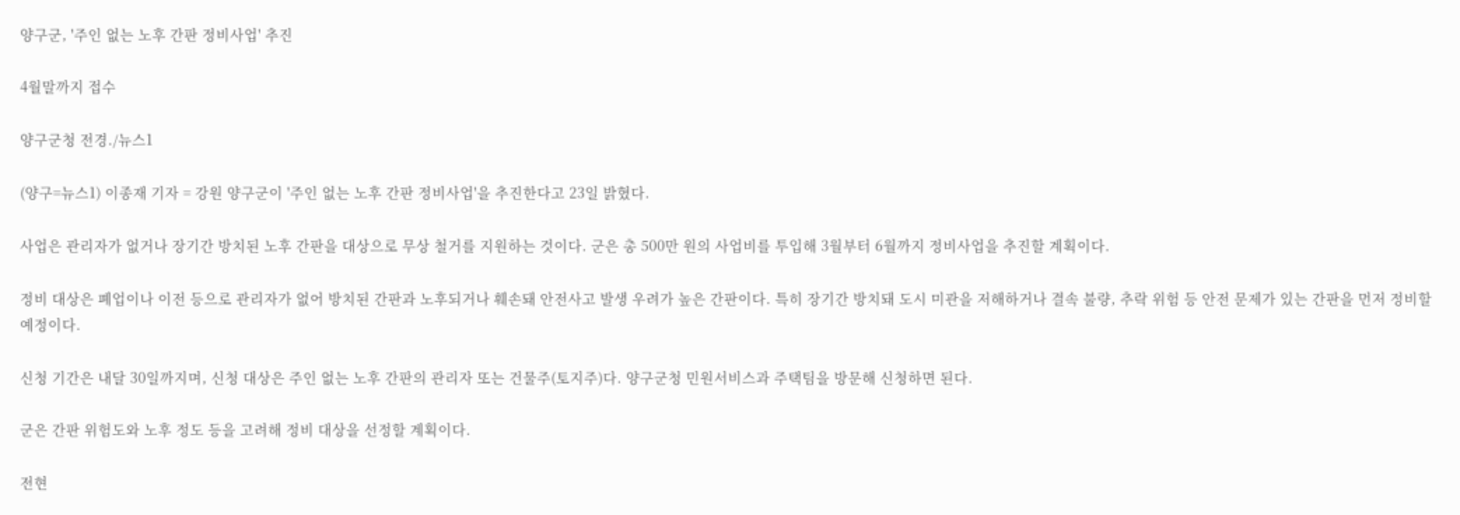양구군, '주인 없는 노후 간판 정비사업' 추진

4월말까지 접수

양구군청 전경./뉴스1

(양구=뉴스1) 이종재 기자 = 강원 양구군이 '주인 없는 노후 간판 정비사업'을 추진한다고 23일 밝혔다.

사업은 관리자가 없거나 장기간 방치된 노후 간판을 대상으로 무상 철거를 지원하는 것이다. 군은 총 500만 원의 사업비를 투입해 3월부터 6월까지 정비사업을 추진할 계획이다.

정비 대상은 폐업이나 이전 등으로 관리자가 없어 방치된 간판과 노후되거나 훼손돼 안전사고 발생 우려가 높은 간판이다. 특히 장기간 방치돼 도시 미관을 저해하거나 결속 불량, 추락 위험 등 안전 문제가 있는 간판을 먼저 정비할 예정이다.

신청 기간은 내달 30일까지며, 신청 대상은 주인 없는 노후 간판의 관리자 또는 건물주(토지주)다. 양구군청 민원서비스과 주택팀을 방문해 신청하면 된다.

군은 간판 위험도와 노후 정도 등을 고려해 정비 대상을 선정할 계획이다.

전현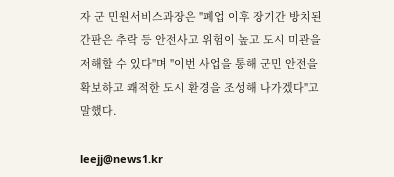자 군 민원서비스과장은 "폐업 이후 장기간 방치된 간판은 추락 등 안전사고 위험이 높고 도시 미관을 저해할 수 있다"며 "이번 사업을 통해 군민 안전을 확보하고 쾌적한 도시 환경을 조성해 나가겠다"고 말했다.

leejj@news1.kr